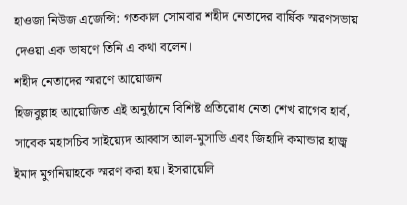হাওজা নিউজ এজেন্সি: গতকাল সোমবার শহীদ নেতাদের বার্ষিক স্মরণসভায় দেওয়া এক ভাষণে তিনি এ কথা বলেন।
শহীদ নেতাদের স্মরণে আয়োজন
হিজবুল্লাহ আয়োজিত এই অনুষ্ঠানে বিশিষ্ট প্রতিরোধ নেতা শেখ রাগেব হার্ব, সাবেক মহাসচিব সাইয়্যেদ আব্বাস আল-মুসাভি এবং জিহাদি কমান্ডার হাজ্ব ইমাদ মুগনিয়াহকে স্মরণ করা হয়। ইসরায়েলি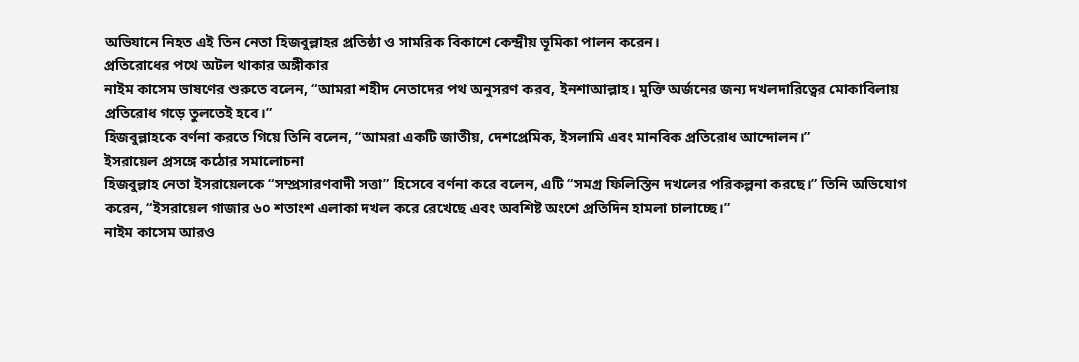অভিযানে নিহত এই তিন নেতা হিজবুল্লাহর প্রতিষ্ঠা ও সামরিক বিকাশে কেন্দ্রীয় ভূমিকা পালন করেন।
প্রতিরোধের পথে অটল থাকার অঙ্গীকার
নাইম কাসেম ভাষণের শুরুতে বলেন, “আমরা শহীদ নেতাদের পথ অনুসরণ করব, ইনশাআল্লাহ। মুক্তি অর্জনের জন্য দখলদারিত্বের মোকাবিলায় প্রতিরোধ গড়ে তুলতেই হবে।”
হিজবুল্লাহকে বর্ণনা করতে গিয়ে তিনি বলেন, “আমরা একটি জাতীয়, দেশপ্রেমিক, ইসলামি এবং মানবিক প্রতিরোধ আন্দোলন।”
ইসরায়েল প্রসঙ্গে কঠোর সমালোচনা
হিজবুল্লাহ নেতা ইসরায়েলকে “সম্প্রসারণবাদী সত্তা” হিসেবে বর্ণনা করে বলেন, এটি “সমগ্র ফিলিস্তিন দখলের পরিকল্পনা করছে।” তিনি অভিযোগ করেন, “ইসরায়েল গাজার ৬০ শতাংশ এলাকা দখল করে রেখেছে এবং অবশিষ্ট অংশে প্রতিদিন হামলা চালাচ্ছে।”
নাইম কাসেম আরও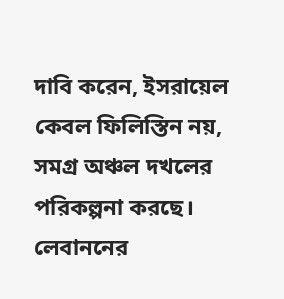দাবি করেন, ইসরায়েল কেবল ফিলিস্তিন নয়, সমগ্র অঞ্চল দখলের পরিকল্পনা করছে।
লেবাননের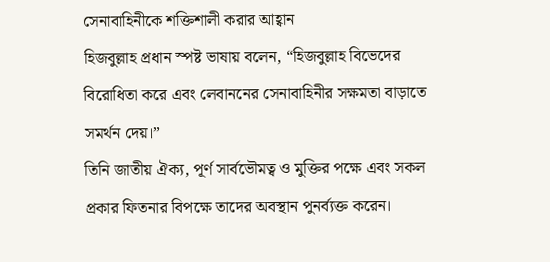সেনাবাহিনীকে শক্তিশালী করার আহ্বান
হিজবুল্লাহ প্রধান স্পষ্ট ভাষায় বলেন, “হিজবুল্লাহ বিভেদের বিরোধিতা করে এবং লেবাননের সেনাবাহিনীর সক্ষমতা বাড়াতে সমর্থন দেয়।”
তিনি জাতীয় ঐক্য, পূর্ণ সার্বভৌমত্ব ও মুক্তির পক্ষে এবং সকল প্রকার ফিতনার বিপক্ষে তাদের অবস্থান পুনর্ব্যক্ত করেন।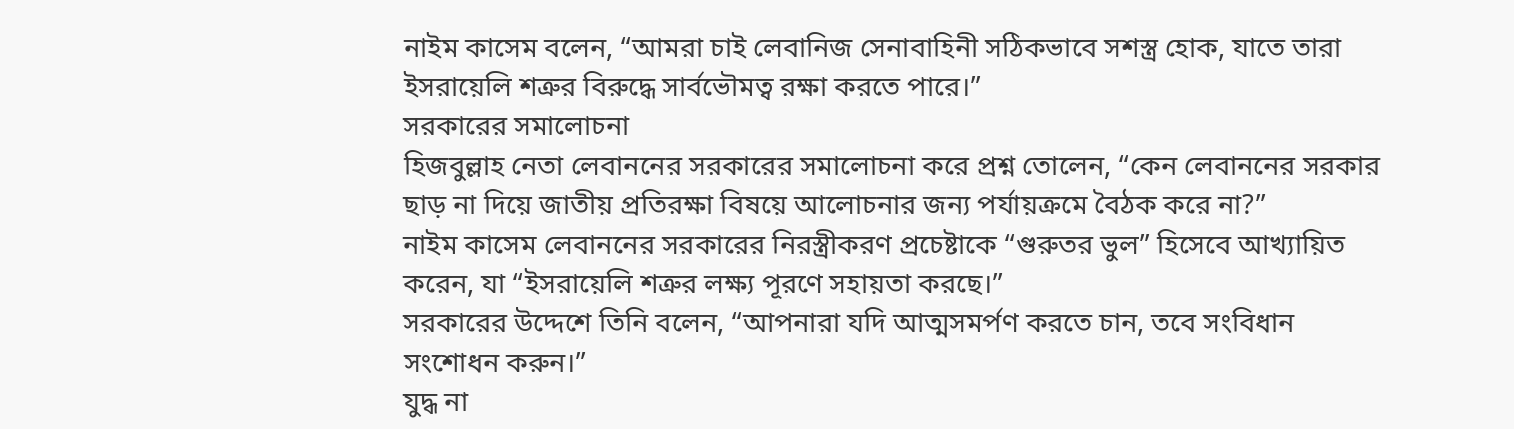নাইম কাসেম বলেন, “আমরা চাই লেবানিজ সেনাবাহিনী সঠিকভাবে সশস্ত্র হোক, যাতে তারা ইসরায়েলি শত্রুর বিরুদ্ধে সার্বভৌমত্ব রক্ষা করতে পারে।”
সরকারের সমালোচনা
হিজবুল্লাহ নেতা লেবাননের সরকারের সমালোচনা করে প্রশ্ন তোলেন, “কেন লেবাননের সরকার ছাড় না দিয়ে জাতীয় প্রতিরক্ষা বিষয়ে আলোচনার জন্য পর্যায়ক্রমে বৈঠক করে না?”
নাইম কাসেম লেবাননের সরকারের নিরস্ত্রীকরণ প্রচেষ্টাকে “গুরুতর ভুল” হিসেবে আখ্যায়িত করেন, যা “ইসরায়েলি শত্রুর লক্ষ্য পূরণে সহায়তা করছে।”
সরকারের উদ্দেশে তিনি বলেন, “আপনারা যদি আত্মসমর্পণ করতে চান, তবে সংবিধান সংশোধন করুন।”
যুদ্ধ না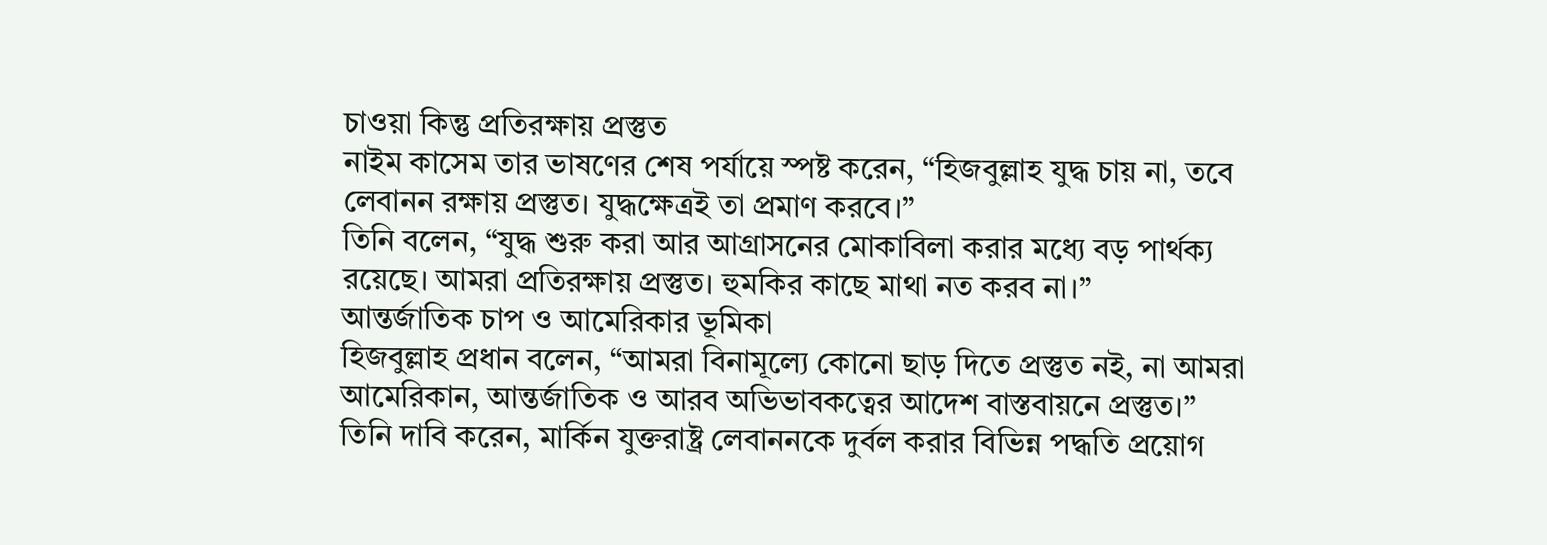চাওয়া কিন্তু প্রতিরক্ষায় প্রস্তুত
নাইম কাসেম তার ভাষণের শেষ পর্যায়ে স্পষ্ট করেন, “হিজবুল্লাহ যুদ্ধ চায় না, তবে লেবানন রক্ষায় প্রস্তুত। যুদ্ধক্ষেত্রই তা প্রমাণ করবে।”
তিনি বলেন, “যুদ্ধ শুরু করা আর আগ্রাসনের মোকাবিলা করার মধ্যে বড় পার্থক্য রয়েছে। আমরা প্রতিরক্ষায় প্রস্তুত। হুমকির কাছে মাথা নত করব না।”
আন্তর্জাতিক চাপ ও আমেরিকার ভূমিকা
হিজবুল্লাহ প্রধান বলেন, “আমরা বিনামূল্যে কোনো ছাড় দিতে প্রস্তুত নই, না আমরা আমেরিকান, আন্তর্জাতিক ও আরব অভিভাবকত্বের আদেশ বাস্তবায়নে প্রস্তুত।”
তিনি দাবি করেন, মার্কিন যুক্তরাষ্ট্র লেবাননকে দুর্বল করার বিভিন্ন পদ্ধতি প্রয়োগ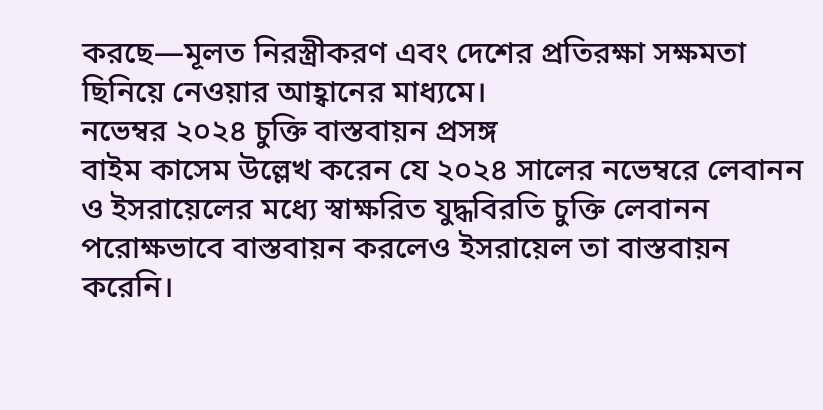করছে—মূলত নিরস্ত্রীকরণ এবং দেশের প্রতিরক্ষা সক্ষমতা ছিনিয়ে নেওয়ার আহ্বানের মাধ্যমে।
নভেম্বর ২০২৪ চুক্তি বাস্তবায়ন প্রসঙ্গ
বাইম কাসেম উল্লেখ করেন যে ২০২৪ সালের নভেম্বরে লেবানন ও ইসরায়েলের মধ্যে স্বাক্ষরিত যুদ্ধবিরতি চুক্তি লেবানন পরোক্ষভাবে বাস্তবায়ন করলেও ইসরায়েল তা বাস্তবায়ন করেনি।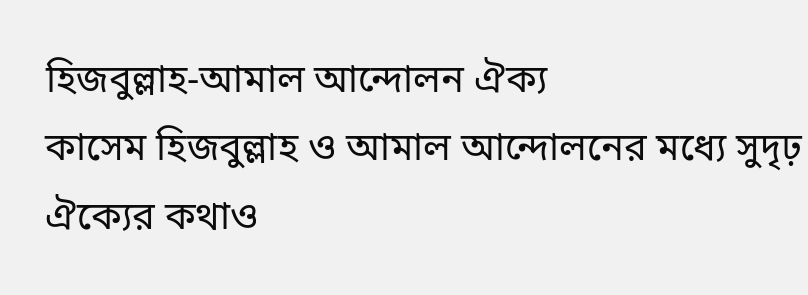হিজবুল্লাহ-আমাল আন্দোলন ঐক্য
কাসেম হিজবুল্লাহ ও আমাল আন্দোলনের মধ্যে সুদৃঢ় ঐক্যের কথাও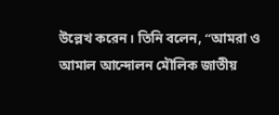উল্লেখ করেন। তিনি বলেন, “আমরা ও আমাল আন্দোলন মৌলিক জাতীয়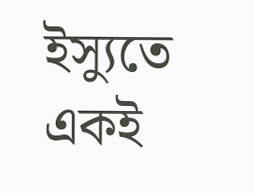ইস্যুতে একই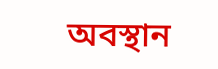অবস্থান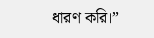ধারণ করি।”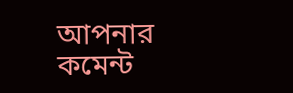আপনার কমেন্ট